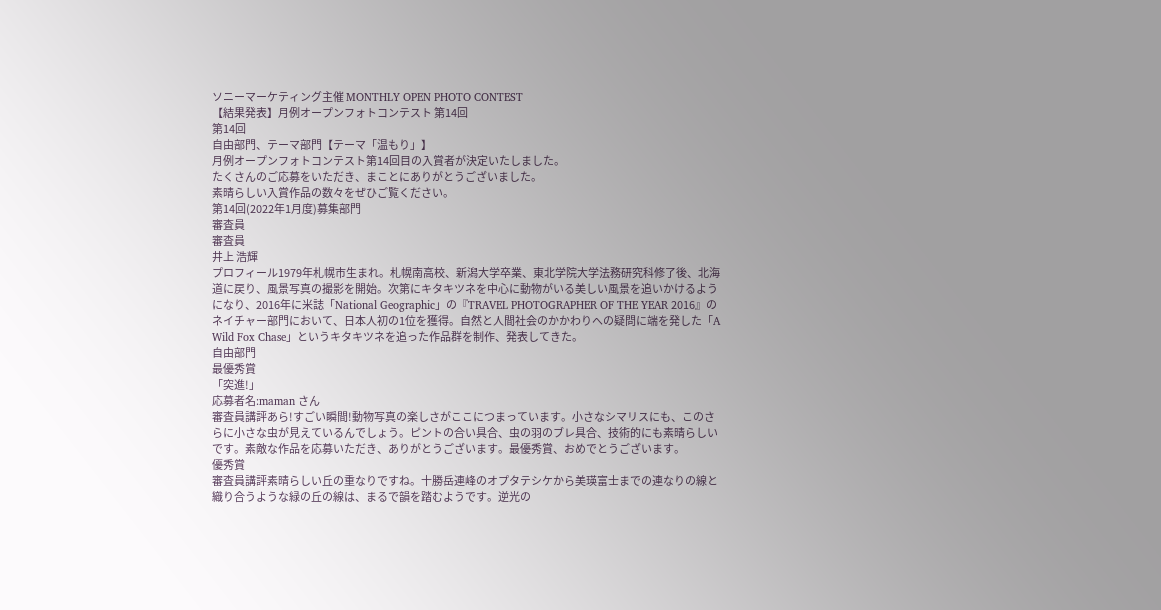ソニーマーケティング主催 MONTHLY OPEN PHOTO CONTEST
【結果発表】月例オープンフォトコンテスト 第14回
第14回
自由部門、テーマ部門【テーマ「温もり」】
月例オープンフォトコンテスト第14回目の入賞者が決定いたしました。
たくさんのご応募をいただき、まことにありがとうございました。
素晴らしい入賞作品の数々をぜひご覧ください。
第14回(2022年1月度)募集部門
審査員
審査員
井上 浩輝
プロフィール1979年札幌市生まれ。札幌南高校、新潟大学卒業、東北学院大学法務研究科修了後、北海道に戻り、風景写真の撮影を開始。次第にキタキツネを中心に動物がいる美しい風景を追いかけるようになり、2016年に米誌「National Geographic」の『TRAVEL PHOTOGRAPHER OF THE YEAR 2016』のネイチャー部門において、日本人初の1位を獲得。自然と人間社会のかかわりへの疑問に端を発した「A Wild Fox Chase」というキタキツネを追った作品群を制作、発表してきた。
自由部門
最優秀賞
「突進!」
応募者名:maman さん
審査員講評あら!すごい瞬間!動物写真の楽しさがここにつまっています。小さなシマリスにも、このさらに小さな虫が見えているんでしょう。ピントの合い具合、虫の羽のブレ具合、技術的にも素晴らしいです。素敵な作品を応募いただき、ありがとうございます。最優秀賞、おめでとうございます。
優秀賞
審査員講評素晴らしい丘の重なりですね。十勝岳連峰のオプタテシケから美瑛富士までの連なりの線と織り合うような緑の丘の線は、まるで韻を踏むようです。逆光の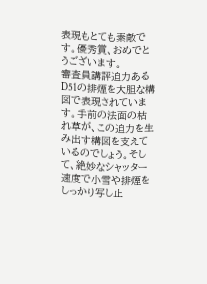表現もとても素敵です。優秀賞、おめでとうございます。
審査員講評迫力あるD51の排煙を大胆な構図で表現されています。手前の法面の枯れ草が、この迫力を生み出す構図を支えているのでしょう。そして、絶妙なシャッター速度で小雪や排煙をしっかり写し止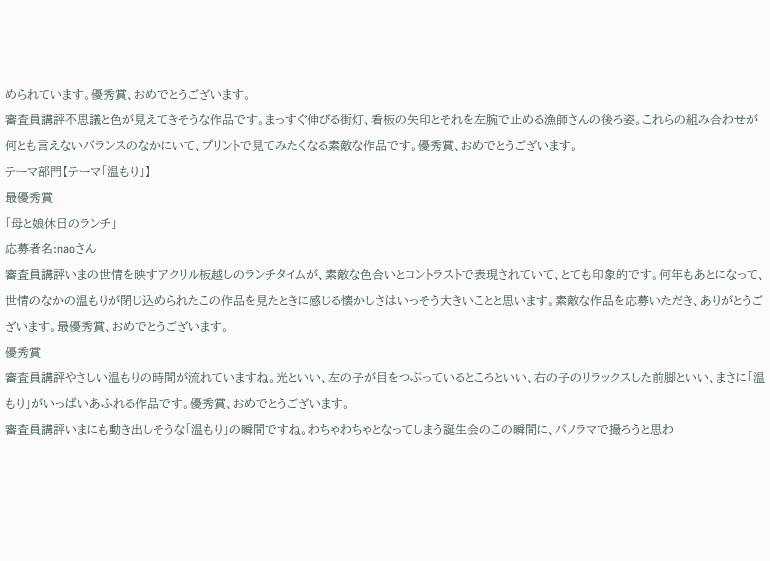められています。優秀賞、おめでとうございます。
審査員講評不思議と色が見えてきそうな作品です。まっすぐ伸びる街灯、看板の矢印とそれを左腕で止める漁師さんの後ろ姿。これらの組み合わせが何とも言えないバランスのなかにいて、プリントで見てみたくなる素敵な作品です。優秀賞、おめでとうございます。
テーマ部門【テーマ「温もり」】
最優秀賞
「母と娘休日のランチ」
応募者名:naoさん
審査員講評いまの世情を映すアクリル板越しのランチタイムが、素敵な色合いとコントラストで表現されていて、とても印象的です。何年もあとになって、世情のなかの温もりが閉じ込められたこの作品を見たときに感じる懐かしさはいっそう大きいことと思います。素敵な作品を応募いただき、ありがとうございます。最優秀賞、おめでとうございます。
優秀賞
審査員講評やさしい温もりの時間が流れていますね。光といい、左の子が目をつぶっているところといい、右の子のリラックスした前脚といい、まさに「温もり」がいっぱいあふれる作品です。優秀賞、おめでとうございます。
審査員講評いまにも動き出しそうな「温もり」の瞬間ですね。わちゃわちゃとなってしまう誕生会のこの瞬間に、パノラマで撮ろうと思わ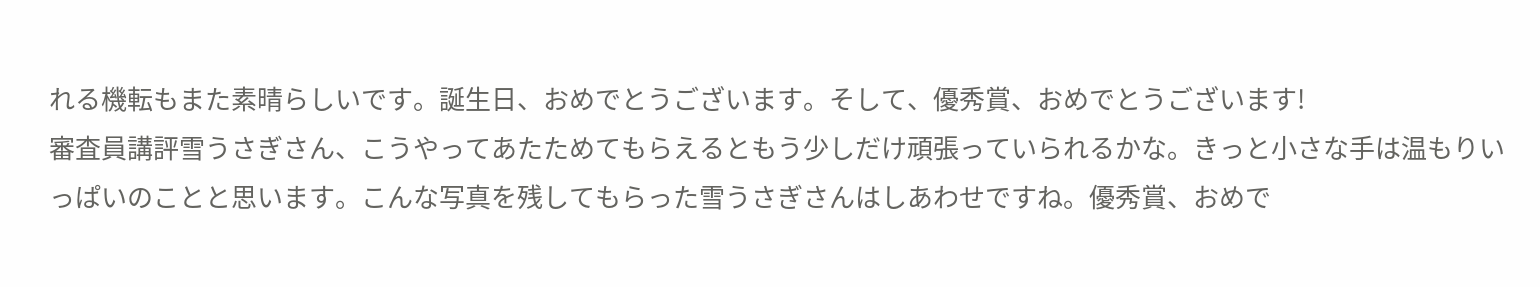れる機転もまた素晴らしいです。誕生日、おめでとうございます。そして、優秀賞、おめでとうございます!
審査員講評雪うさぎさん、こうやってあたためてもらえるともう少しだけ頑張っていられるかな。きっと小さな手は温もりいっぱいのことと思います。こんな写真を残してもらった雪うさぎさんはしあわせですね。優秀賞、おめで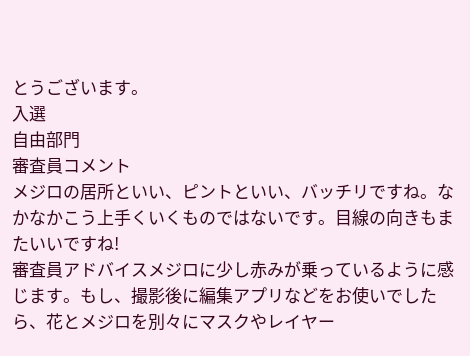とうございます。
入選
自由部門
審査員コメント
メジロの居所といい、ピントといい、バッチリですね。なかなかこう上手くいくものではないです。目線の向きもまたいいですね!
審査員アドバイスメジロに少し赤みが乗っているように感じます。もし、撮影後に編集アプリなどをお使いでしたら、花とメジロを別々にマスクやレイヤー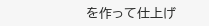を作って仕上げ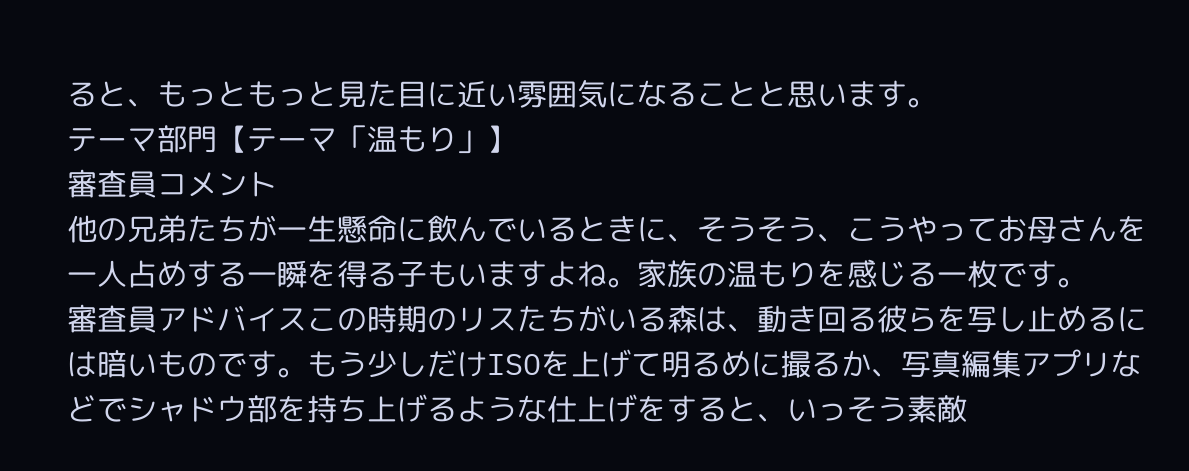ると、もっともっと見た目に近い雰囲気になることと思います。
テーマ部門【テーマ「温もり」】
審査員コメント
他の兄弟たちが一生懸命に飲んでいるときに、そうそう、こうやってお母さんを一人占めする一瞬を得る子もいますよね。家族の温もりを感じる一枚です。
審査員アドバイスこの時期のリスたちがいる森は、動き回る彼らを写し止めるには暗いものです。もう少しだけISOを上げて明るめに撮るか、写真編集アプリなどでシャドウ部を持ち上げるような仕上げをすると、いっそう素敵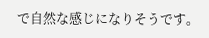で自然な感じになりそうです。